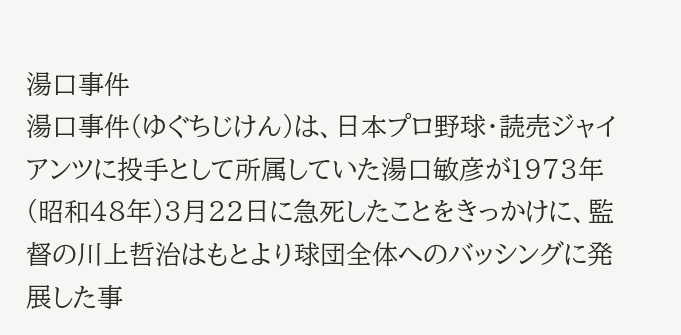湯口事件
湯口事件(ゆぐちじけん)は、日本プロ野球・読売ジャイアンツに投手として所属していた湯口敏彦が1973年(昭和48年)3月22日に急死したことをきっかけに、監督の川上哲治はもとより球団全体へのバッシングに発展した事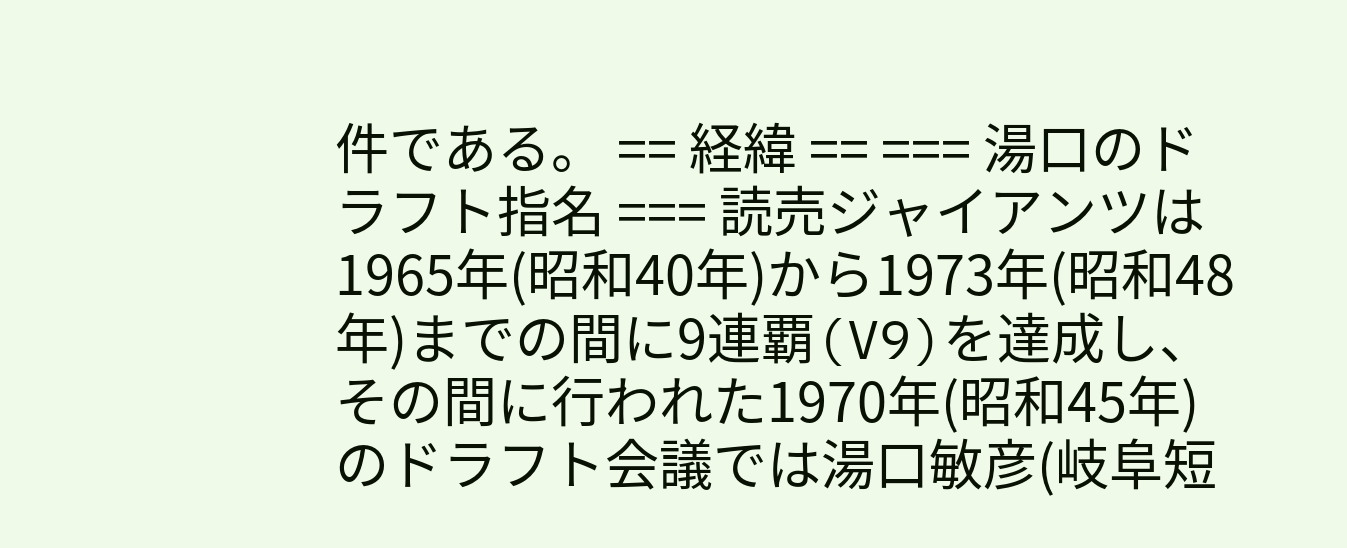件である。 == 経緯 == === 湯口のドラフト指名 === 読売ジャイアンツは1965年(昭和40年)から1973年(昭和48年)までの間に9連覇(V9)を達成し、その間に行われた1970年(昭和45年)のドラフト会議では湯口敏彦(岐阜短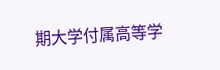期大学付属高等学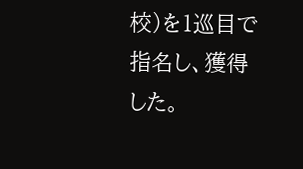校)を1巡目で指名し、獲得した。